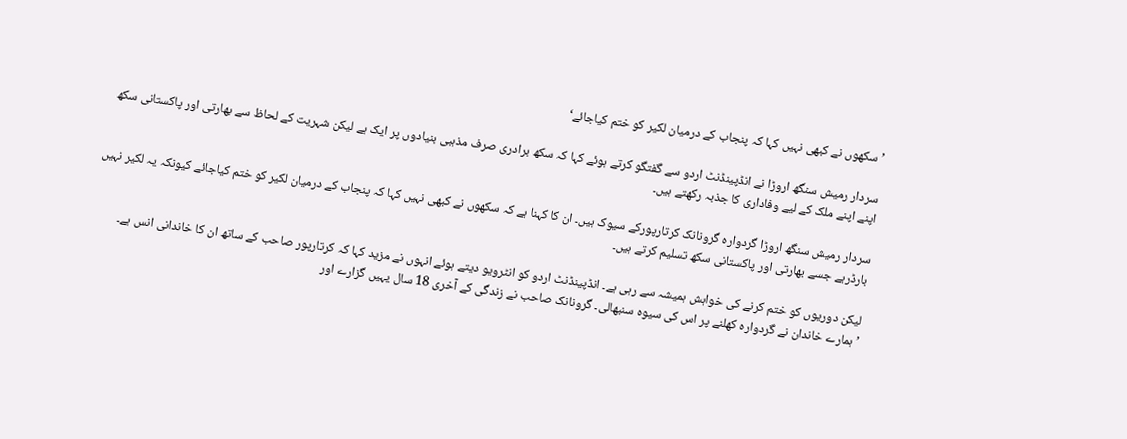’سکھوں نے کبھی نہیں کہا کہ پنجاب کے درمیان لکیر کو ختم کیاجائے‘

سردار رمیش سنگھ اروڑا نے انڈپینڈنٹ اردو سے گفتگو کرتے ہوئے کہا کہ سکھ برادری صرف مذہبی بنیادوں پر ایک ہے لیکن شہریت کے لحاظ سے بھارتی اور پاکستانی سکھ اپنے اپنے ملک کے لیے وفاداری کا جذبہ رکھتے ہیں۔

سردار رمیش سنگھ اروڑا گردوارہ گرونانک کرتارپورکے سیوک ہیں۔ ان کا کہنا ہے کہ سکھوں نے کبھی نہیں کہا کہ پنجاب کے درمیان لکیر کو ختم کیاجائے کیونکہ یہ لکیر نہیں بارڈرہے جسے بھارتی اور پاکستانی سکھ تسلیم کرتے ہیں۔

لیکن دوریوں کو ختم کرنے کی خواہش ہمیشہ سے رہی ہے۔ انڈپینڈنٹ اردو کو انٹرویو دیتے ہوئے انہوں نے مزید کہا کہ کرتارپور صاحب کے ساتھ ان کا خاندانی انس ہے۔ ’ہمارے خاندان نے گردوارہ کھلنے پر اس کی سیوہ سنبھالی۔ گرونانک صاحب نے زندگی کے آخری 18 سال یہیں گزارے اور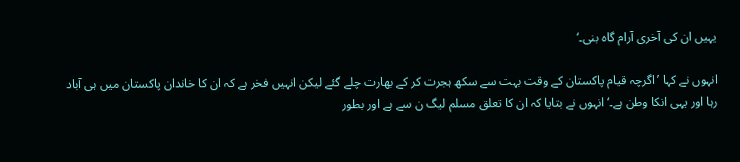یہیں ان کی آخری آرام گاہ بنی۔‘

انہوں نے کہا ’اگرچہ قیام پاکستان کے وقت بہت سے سکھ ہجرت کر کے بھارت چلے گئے لیکن انہیں فخر ہے کہ ان کا خاندان پاکستان میں ہی آباد رہا اور یہی انکا وطن ہے۔‘ انہوں نے بتایا کہ ان کا تعلق مسلم لیگ ن سے ہے اور بطور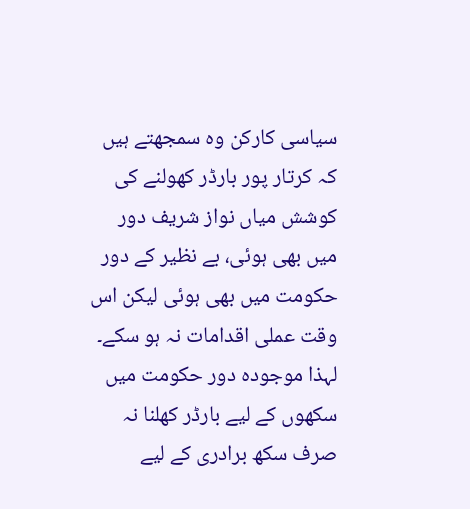سیاسی کارکن وہ سمجھتے ہیں کہ کرتار پور بارڈر کھولنے کی کوشش میاں نواز شریف دور میں بھی ہوئی، بے نظیر کے دور حکومت میں بھی ہوئی لیکن اس وقت عملی اقدامات نہ ہو سکے۔ لہذا موجودہ دور حکومت میں سکھوں کے لیے بارڈر کھلنا نہ صرف سکھ برادری کے لیے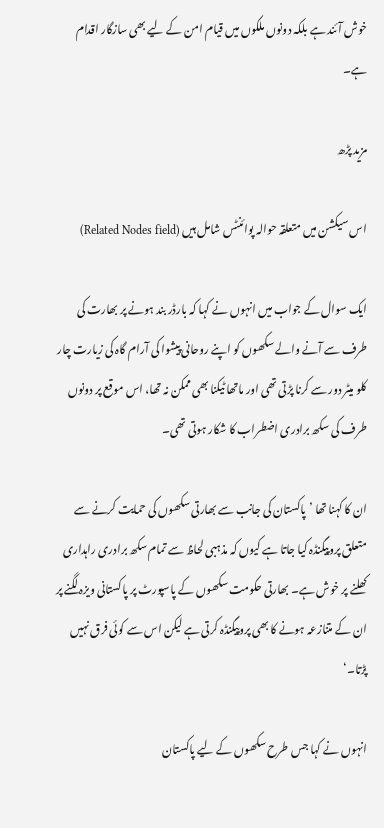خوش آئند ہے بلکہ دونوں ملکوں میں قیام امن کے لیے بھی سازگار اقدام ہے۔

مزید پڑھ

اس سیکشن میں متعلقہ حوالہ پوائنٹس شامل ہیں (Related Nodes field)

ایک سوال کے جواب میں انہوں نے کہا کہ بارڈر بند ہونے پر بھارت کی طرف سے آنے والے سکھوں کو اپنے روحانی پیشوا کی آرام گاہ کی زیارت چار کلو میٹر دور سے کرنا پڑتی تھی اور ماتھا ٹیکنا بھی ممکن نہ تھا، اس موقع پر دونوں طرف کی سکھ برادری اضطراب کا شکار ہوتی تھی۔

ان کا کہنا تھا ’پاکستان کی جانب سے بھارتی سکھوں کی حمایت کرنے سے متعلق پروپیگنڈہ کیا جاتا ہے کیوں کہ مذہبی لحاظ سے تمام سکھ برادری راہداری کھلنے پر خوش ہے۔ بھارتی حکومت سکھوں کے پاسپورٹ پر پاکستانی ویزہ لگنے پر ان کے متنازعہ ہونے کا بھی پروپیگنڈہ کرتی ہے لیکن اس سے کوئی فرق نہیں پڑتا۔‘

انہوں نے کہا جس طرح سکھوں کے لیے پاکستان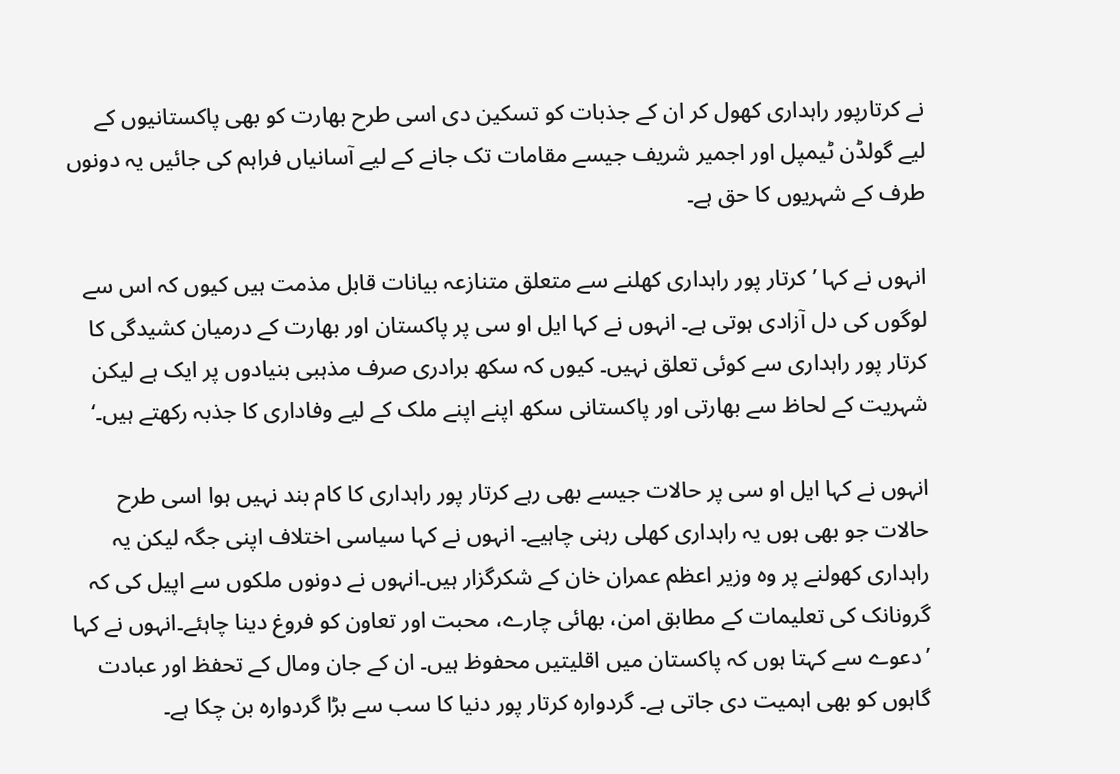نے کرتارپور راہداری کھول کر ان کے جذبات کو تسکین دی اسی طرح بھارت کو بھی پاکستانیوں کے لیے گولڈن ٹیمپل اور اجمیر شریف جیسے مقامات تک جانے کے لیے آسانیاں فراہم کی جائیں یہ دونوں طرف کے شہریوں کا حق ہے۔

انہوں نے کہا ’کرتار پور راہداری کھلنے سے متعلق متنازعہ بیانات قابل مذمت ہیں کیوں کہ اس سے لوگوں کی دل آزادی ہوتی ہے۔ انہوں نے کہا ایل او سی پر پاکستان اور بھارت کے درمیان کشیدگی کا کرتار پور راہداری سے کوئی تعلق نہیں۔ کیوں کہ سکھ برادری صرف مذہبی بنیادوں پر ایک ہے لیکن شہریت کے لحاظ سے بھارتی اور پاکستانی سکھ اپنے اپنے ملک کے لیے وفاداری کا جذبہ رکھتے ہیں۔‘

انہوں نے کہا ایل او سی پر حالات جیسے بھی رہے کرتار پور راہداری کا کام بند نہیں ہوا اسی طرح حالات جو بھی ہوں یہ راہداری کھلی رہنی چاہیے۔ انہوں نے کہا سیاسی اختلاف اپنی جگہ لیکن یہ راہداری کھولنے پر وہ وزیر اعظم عمران خان کے شکرگزار ہیں۔انہوں نے دونوں ملکوں سے اپیل کی کہ گرونانک کی تعلیمات کے مطابق امن، بھائی چارے، محبت اور تعاون کو فروغ دینا چاہئے۔انہوں نے کہا ’دعوے سے کہتا ہوں کہ پاکستان میں اقلیتیں محفوظ ہیں۔ ان کے جان ومال کے تحفظ اور عبادت گاہوں کو بھی اہمیت دی جاتی ہے۔ گردوارہ کرتار پور دنیا کا سب سے بڑا گردوارہ بن چکا ہے۔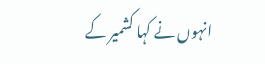انہوں نے کہا کشمیر کے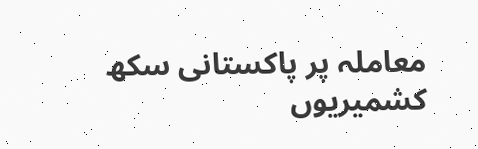معاملہ پر پاکستانی سکھ کشمیریوں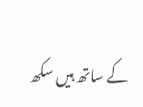کے ساتھ ہیں سکھ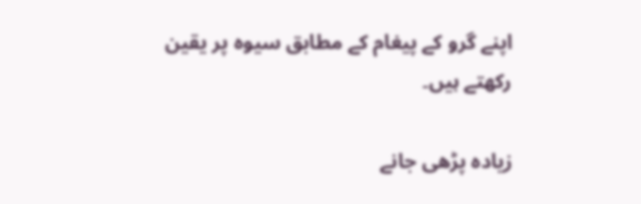اپنے گرو کے پیغام کے مطابق سیوہ پر یقین رکھتے ہیں۔

زیادہ پڑھی جانے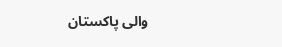والی پاکستان